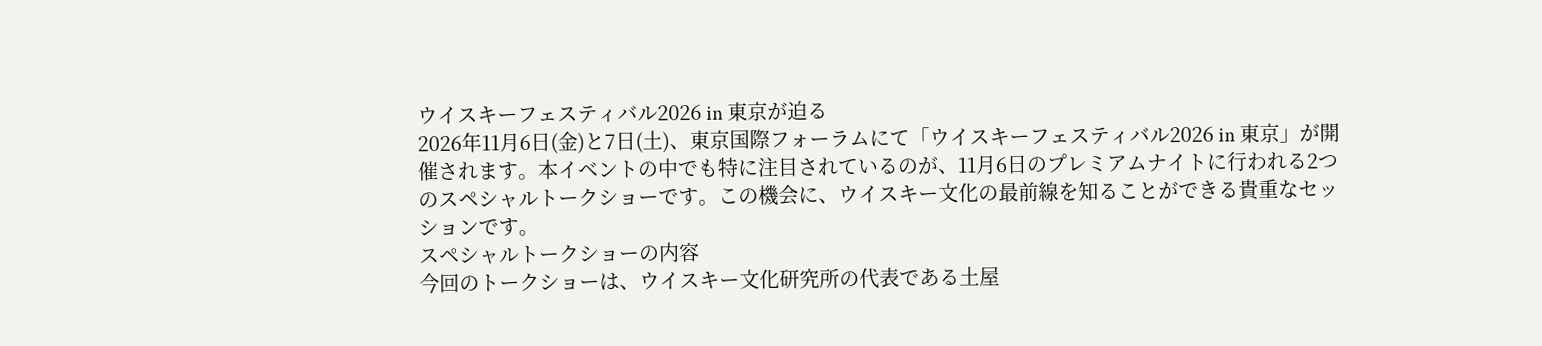ウイスキーフェスティバル2026 in 東京が迫る
2026年11月6日(金)と7日(土)、東京国際フォーラムにて「ウイスキーフェスティバル2026 in 東京」が開催されます。本イベントの中でも特に注目されているのが、11月6日のプレミアムナイトに行われる2つのスペシャルトークショーです。この機会に、ウイスキー文化の最前線を知ることができる貴重なセッションです。
スペシャルトークショーの内容
今回のトークショーは、ウイスキー文化研究所の代表である土屋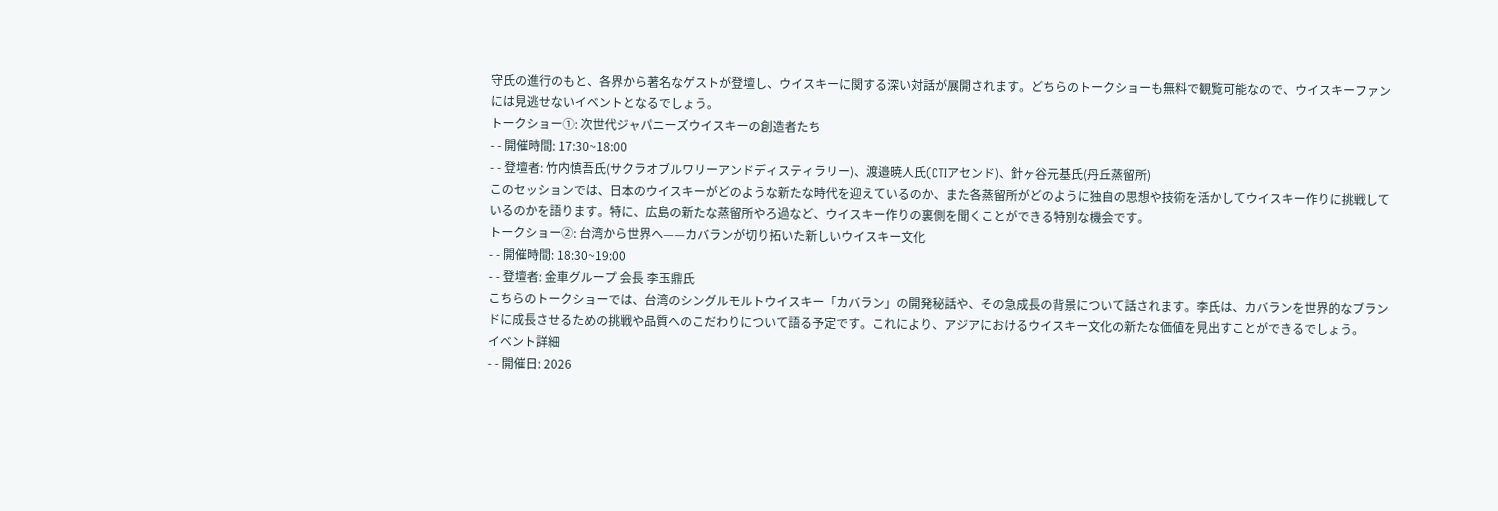守氏の進行のもと、各界から著名なゲストが登壇し、ウイスキーに関する深い対話が展開されます。どちらのトークショーも無料で観覧可能なので、ウイスキーファンには見逃せないイベントとなるでしょう。
トークショー①: 次世代ジャパニーズウイスキーの創造者たち
- - 開催時間: 17:30~18:00
- - 登壇者: 竹内慎吾氏(サクラオブルワリーアンドディスティラリー)、渡邉暁人氏(CTIアセンド)、針ヶ谷元基氏(丹丘蒸留所)
このセッションでは、日本のウイスキーがどのような新たな時代を迎えているのか、また各蒸留所がどのように独自の思想や技術を活かしてウイスキー作りに挑戦しているのかを語ります。特に、広島の新たな蒸留所やろ過など、ウイスキー作りの裏側を聞くことができる特別な機会です。
トークショー②: 台湾から世界へ——カバランが切り拓いた新しいウイスキー文化
- - 開催時間: 18:30~19:00
- - 登壇者: 金車グループ 会長 李玉鼎氏
こちらのトークショーでは、台湾のシングルモルトウイスキー「カバラン」の開発秘話や、その急成長の背景について話されます。李氏は、カバランを世界的なブランドに成長させるための挑戦や品質へのこだわりについて語る予定です。これにより、アジアにおけるウイスキー文化の新たな価値を見出すことができるでしょう。
イベント詳細
- - 開催日: 2026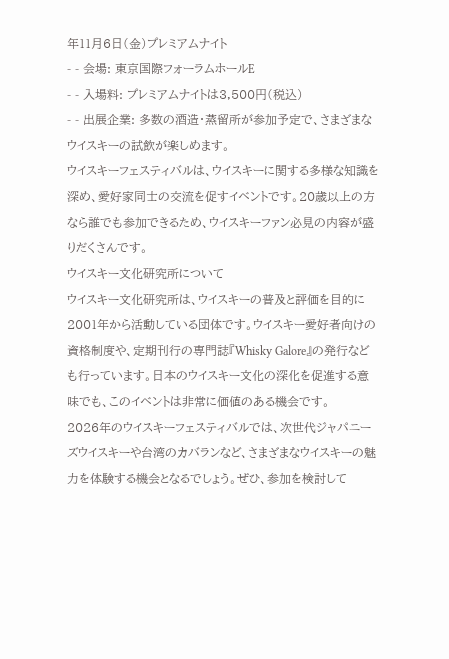年11月6日(金)プレミアムナイト
- - 会場: 東京国際フォーラムホールE
- - 入場料: プレミアムナイトは3,500円(税込)
- - 出展企業: 多数の酒造・蒸留所が参加予定で、さまざまなウイスキーの試飲が楽しめます。
ウイスキーフェスティバルは、ウイスキーに関する多様な知識を深め、愛好家同士の交流を促すイベントです。20歳以上の方なら誰でも参加できるため、ウイスキーファン必見の内容が盛りだくさんです。
ウイスキー文化研究所について
ウイスキー文化研究所は、ウイスキーの普及と評価を目的に2001年から活動している団体です。ウイスキー愛好者向けの資格制度や、定期刊行の専門誌『Whisky Galore』の発行なども行っています。日本のウイスキー文化の深化を促進する意味でも、このイベントは非常に価値のある機会です。
2026年のウイスキーフェスティバルでは、次世代ジャパニーズウイスキーや台湾のカバランなど、さまざまなウイスキーの魅力を体験する機会となるでしょう。ぜひ、参加を検討して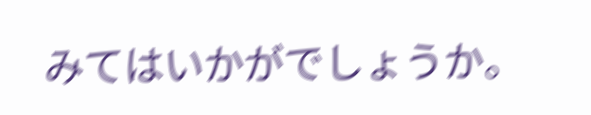みてはいかがでしょうか。